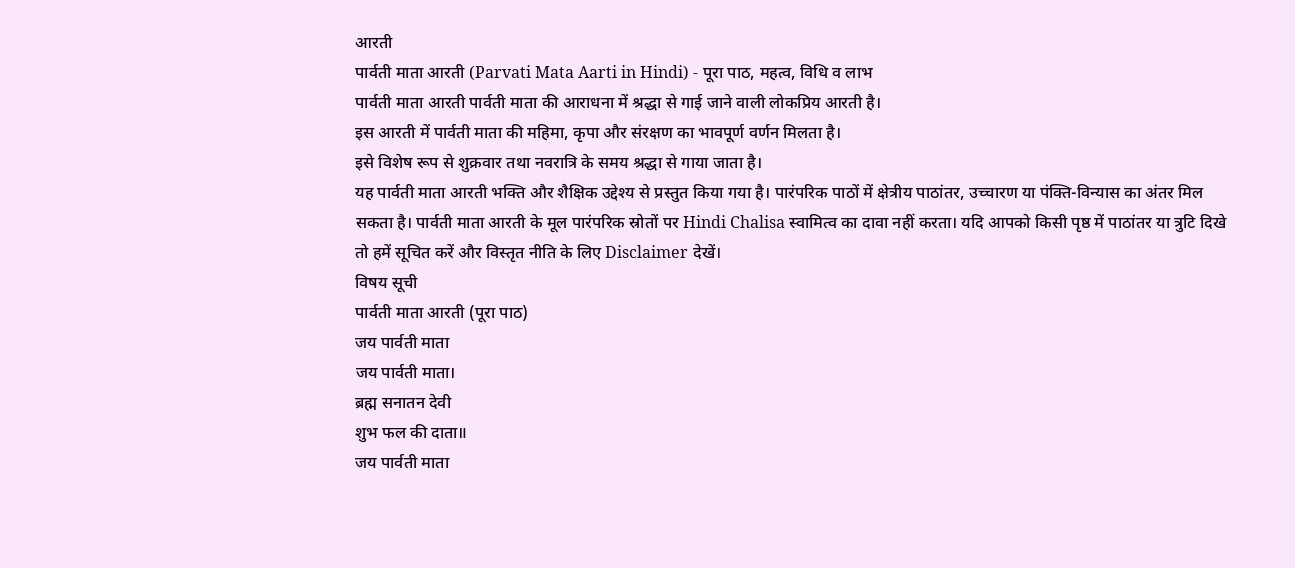आरती
पार्वती माता आरती (Parvati Mata Aarti in Hindi) - पूरा पाठ, महत्व, विधि व लाभ
पार्वती माता आरती पार्वती माता की आराधना में श्रद्धा से गाई जाने वाली लोकप्रिय आरती है।
इस आरती में पार्वती माता की महिमा, कृपा और संरक्षण का भावपूर्ण वर्णन मिलता है।
इसे विशेष रूप से शुक्रवार तथा नवरात्रि के समय श्रद्धा से गाया जाता है।
यह पार्वती माता आरती भक्ति और शैक्षिक उद्देश्य से प्रस्तुत किया गया है। पारंपरिक पाठों में क्षेत्रीय पाठांतर, उच्चारण या पंक्ति-विन्यास का अंतर मिल सकता है। पार्वती माता आरती के मूल पारंपरिक स्रोतों पर Hindi Chalisa स्वामित्व का दावा नहीं करता। यदि आपको किसी पृष्ठ में पाठांतर या त्रुटि दिखे तो हमें सूचित करें और विस्तृत नीति के लिए Disclaimer देखें।
विषय सूची
पार्वती माता आरती (पूरा पाठ)
जय पार्वती माता
जय पार्वती माता।
ब्रह्म सनातन देवी
शुभ फल की दाता॥
जय पार्वती माता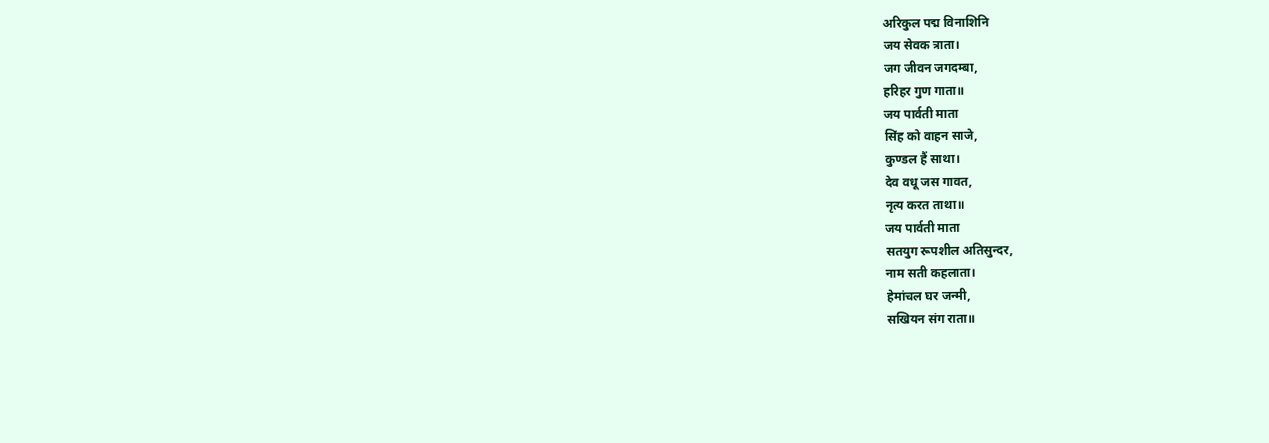अरिकुल पद्म विनाशिनि
जय सेवक त्राता।
जग जीवन जगदम्बा,
हरिहर गुण गाता॥
जय पार्वती माता
सिंह को वाहन साजे,
कुण्डल हैं साथा।
देव वधू जस गावत,
नृत्य करत ताथा॥
जय पार्वती माता
सतयुग रूपशील अतिसुन्दर,
नाम सती कहलाता।
हेमांचल घर जन्मी,
सखियन संग राता॥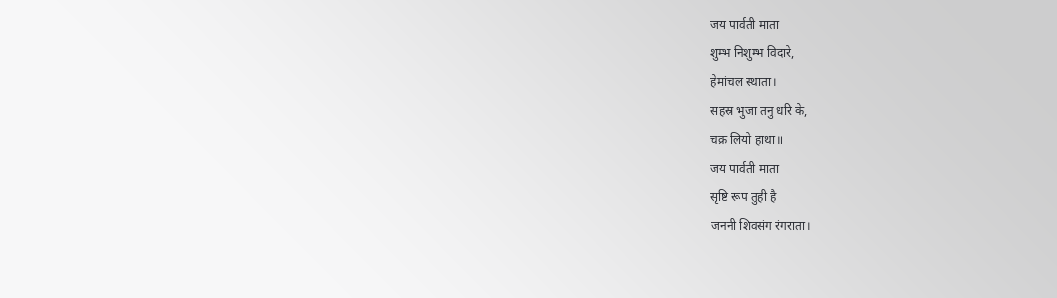जय पार्वती माता
शुम्भ निशुम्भ विदारे,
हेमांचल स्थाता।
सहस्र भुजा तनु धरि के,
चक्र लियो हाथा॥
जय पार्वती माता
सृष्टि रूप तुही है
जननी शिवसंग रंगराता।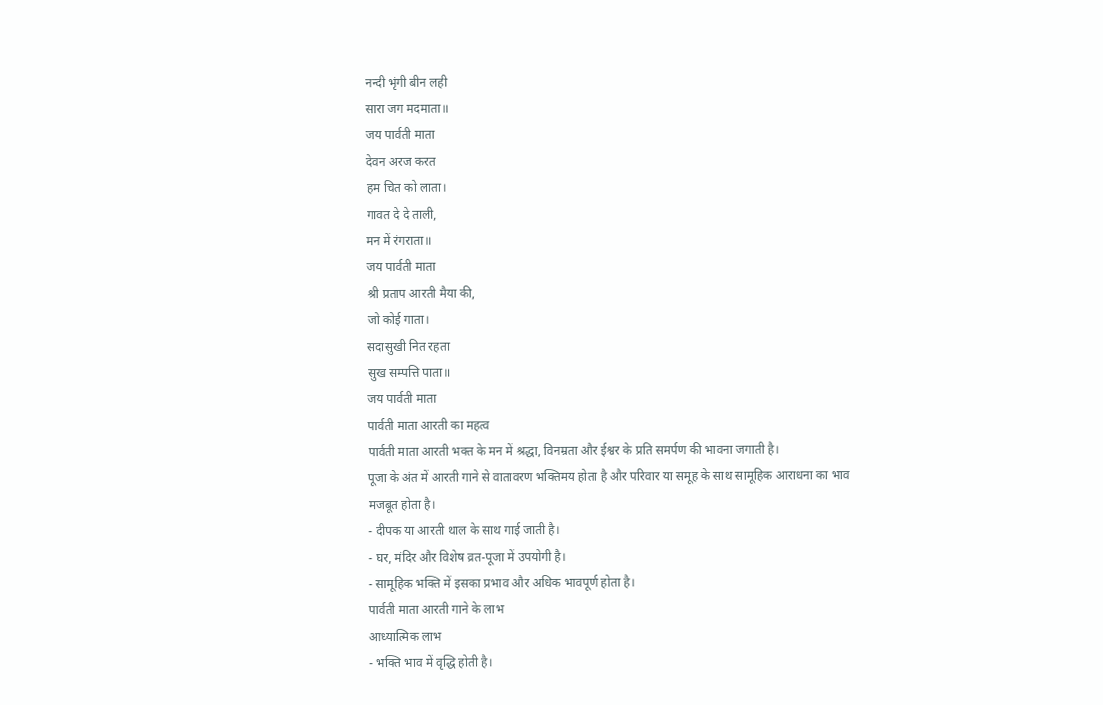नन्दी भृंगी बीन लही
सारा जग मदमाता॥
जय पार्वती माता
देवन अरज करत
हम चित को लाता।
गावत दे दे ताली,
मन में रंगराता॥
जय पार्वती माता
श्री प्रताप आरती मैया की,
जो कोई गाता।
सदासुखी नित रहता
सुख सम्पत्ति पाता॥
जय पार्वती माता
पार्वती माता आरती का महत्व
पार्वती माता आरती भक्त के मन में श्रद्धा, विनम्रता और ईश्वर के प्रति समर्पण की भावना जगाती है।
पूजा के अंत में आरती गाने से वातावरण भक्तिमय होता है और परिवार या समूह के साथ सामूहिक आराधना का भाव मजबूत होता है।
- दीपक या आरती थाल के साथ गाई जाती है।
- घर, मंदिर और विशेष व्रत-पूजा में उपयोगी है।
- सामूहिक भक्ति में इसका प्रभाव और अधिक भावपूर्ण होता है।
पार्वती माता आरती गाने के लाभ
आध्यात्मिक लाभ
- भक्ति भाव में वृद्धि होती है।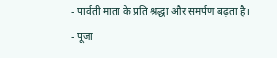- पार्वती माता के प्रति श्रद्धा और समर्पण बढ़ता है।
- पूजा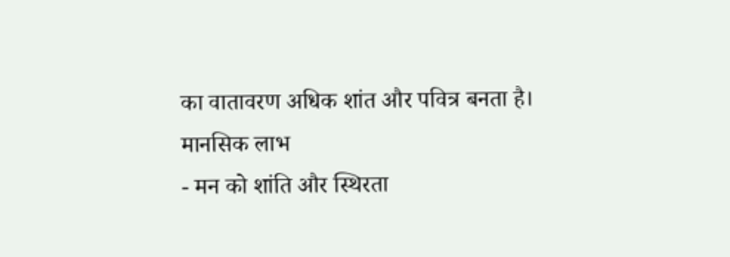का वातावरण अधिक शांत और पवित्र बनता है।
मानसिक लाभ
- मन को शांति और स्थिरता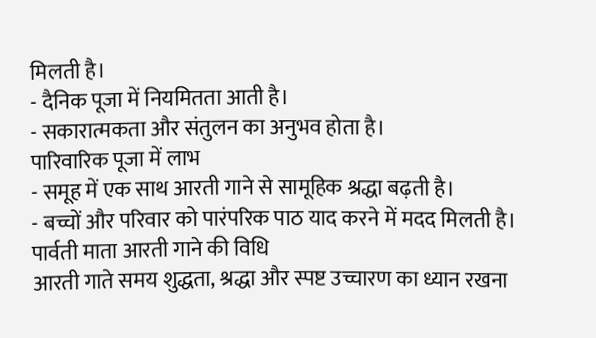मिलती है।
- दैनिक पूजा में नियमितता आती है।
- सकारात्मकता और संतुलन का अनुभव होता है।
पारिवारिक पूजा में लाभ
- समूह में एक साथ आरती गाने से सामूहिक श्रद्धा बढ़ती है।
- बच्चों और परिवार को पारंपरिक पाठ याद करने में मदद मिलती है।
पार्वती माता आरती गाने की विधि
आरती गाते समय शुद्धता, श्रद्धा और स्पष्ट उच्चारण का ध्यान रखना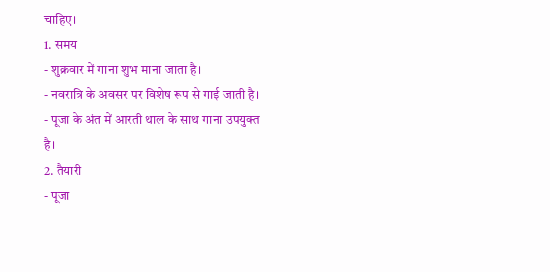चाहिए।
1. समय
- शुक्रवार में गाना शुभ माना जाता है।
- नवरात्रि के अवसर पर विशेष रूप से गाई जाती है।
- पूजा के अंत में आरती थाल के साथ गाना उपयुक्त है।
2. तैयारी
- पूजा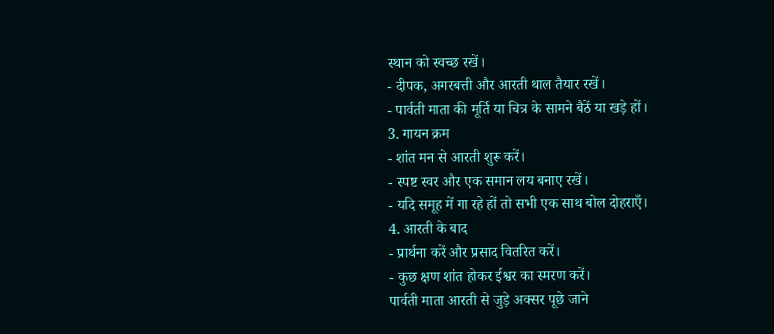स्थान को स्वच्छ रखें।
- दीपक, अगरबत्ती और आरती थाल तैयार रखें।
- पार्वती माता की मूर्ति या चित्र के सामने बैठें या खड़े हों।
3. गायन क्रम
- शांत मन से आरती शुरू करें।
- स्पष्ट स्वर और एक समान लय बनाए रखें।
- यदि समूह में गा रहे हों तो सभी एक साथ बोल दोहराएँ।
4. आरती के बाद
- प्रार्थना करें और प्रसाद वितरित करें।
- कुछ क्षण शांत होकर ईश्वर का स्मरण करें।
पार्वती माता आरती से जुड़े अक्सर पूछे जाने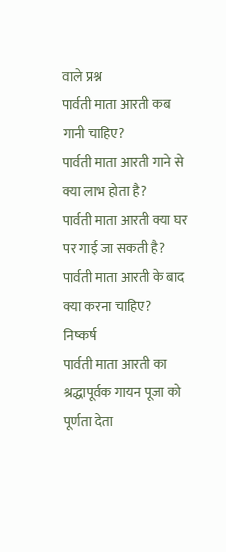वाले प्रश्न
पार्वती माता आरती कब गानी चाहिए?
पार्वती माता आरती गाने से क्या लाभ होता है?
पार्वती माता आरती क्या घर पर गाई जा सकती है?
पार्वती माता आरती के बाद क्या करना चाहिए?
निष्कर्ष
पार्वती माता आरती का श्रद्धापूर्वक गायन पूजा को पूर्णता देता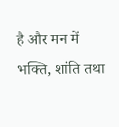है और मन में भक्ति, शांति तथा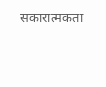सकारात्मकता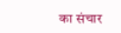का संचार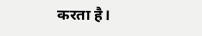करता है।